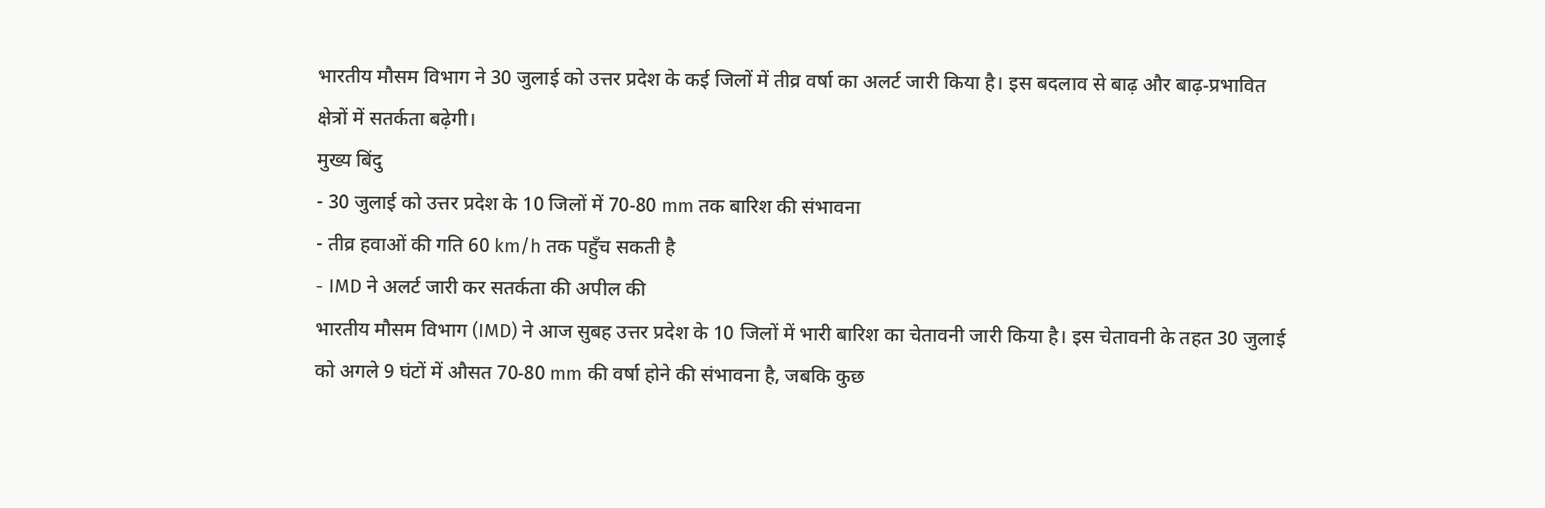भारतीय मौसम विभाग ने 30 जुलाई को उत्तर प्रदेश के कई जिलों में तीव्र वर्षा का अलर्ट जारी किया है। इस बदलाव से बाढ़ और बाढ़‑प्रभावित क्षेत्रों में सतर्कता बढ़ेगी।
मुख्य बिंदु
- 30 जुलाई को उत्तर प्रदेश के 10 जिलों में 70‑80 mm तक बारिश की संभावना
- तीव्र हवाओं की गति 60 km/h तक पहुँच सकती है
- IMD ने अलर्ट जारी कर सतर्कता की अपील की
भारतीय मौसम विभाग (IMD) ने आज सुबह उत्तर प्रदेश के 10 जिलों में भारी बारिश का चेतावनी जारी किया है। इस चेतावनी के तहत 30 जुलाई को अगले 9 घंटों में औसत 70‑80 mm की वर्षा होने की संभावना है, जबकि कुछ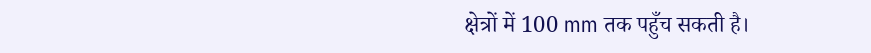क्षेत्रों में 100 mm तक पहुँच सकती है।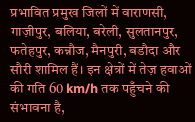प्रभावित प्रमुख जिलों में वाराणसी, गाज़ीपुर, बलिया, बरेली, सुलतानपुर, फतेहपुर, कन्नौज, मैनपुरी, बडौदा और सौरी शामिल हैं। इन क्षेत्रों में तेज़ हवाओं की गति 60 km/h तक पहुँचने की संभावना है,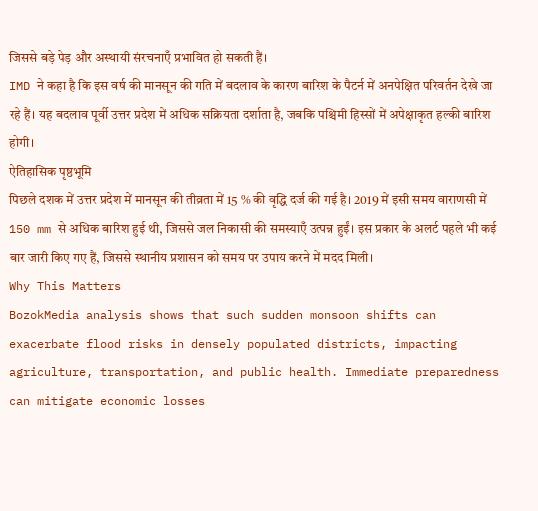जिससे बड़े पेड़ और अस्थायी संरचनाएँ प्रभावित हो सकती हैं।
IMD ने कहा है कि इस वर्ष की मानसून की गति में बदलाव के कारण बारिश के पैटर्न में अनपेक्षित परिवर्तन देखे जा रहे हैं। यह बदलाव पूर्वी उत्तर प्रदेश में अधिक सक्रियता दर्शाता है, जबकि पश्चिमी हिस्सों में अपेक्षाकृत हल्की बारिश होगी।
ऐतिहासिक पृष्ठभूमि
पिछले दशक में उत्तर प्रदेश में मानसून की तीव्रता में 15 % की वृद्धि दर्ज की गई है। 2019 में इसी समय वाराणसी में 150 mm से अधिक बारिश हुई थी, जिससे जल निकासी की समस्याएँ उत्पन्न हुईं। इस प्रकार के अलर्ट पहले भी कई बार जारी किए गए हैं, जिससे स्थानीय प्रशासन को समय पर उपाय करने में मदद मिली।
Why This Matters
BozokMedia analysis shows that such sudden monsoon shifts can exacerbate flood risks in densely populated districts, impacting agriculture, transportation, and public health. Immediate preparedness can mitigate economic losses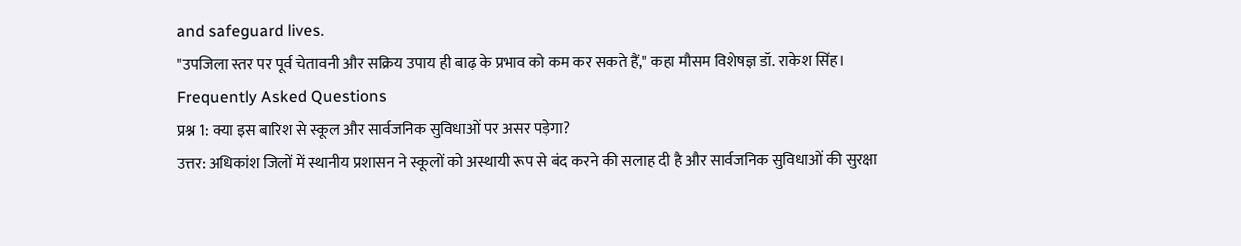and safeguard lives.
"उपजिला स्तर पर पूर्व चेतावनी और सक्रिय उपाय ही बाढ़ के प्रभाव को कम कर सकते हैं," कहा मौसम विशेषज्ञ डॉ. राकेश सिंह।
Frequently Asked Questions
प्रश्न 1: क्या इस बारिश से स्कूल और सार्वजनिक सुविधाओं पर असर पड़ेगा?
उत्तर: अधिकांश जिलों में स्थानीय प्रशासन ने स्कूलों को अस्थायी रूप से बंद करने की सलाह दी है और सार्वजनिक सुविधाओं की सुरक्षा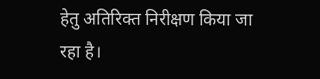हेतु अतिरिक्त निरीक्षण किया जा रहा है।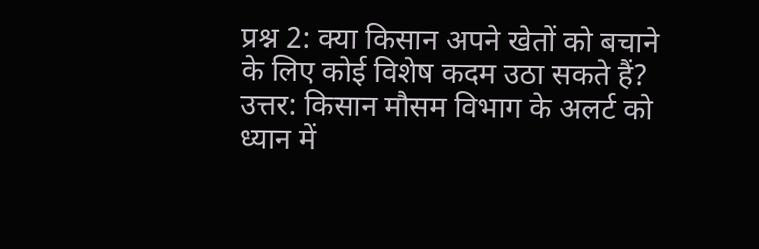प्रश्न 2: क्या किसान अपने खेतों को बचाने के लिए कोई विशेष कदम उठा सकते हैं?
उत्तर: किसान मौसम विभाग के अलर्ट को ध्यान में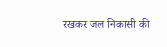रखकर जल निकासी की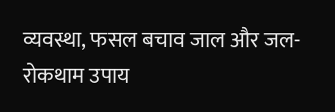व्यवस्था, फसल बचाव जाल और जल-रोकथाम उपाय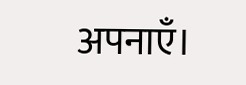अपनाएँ।